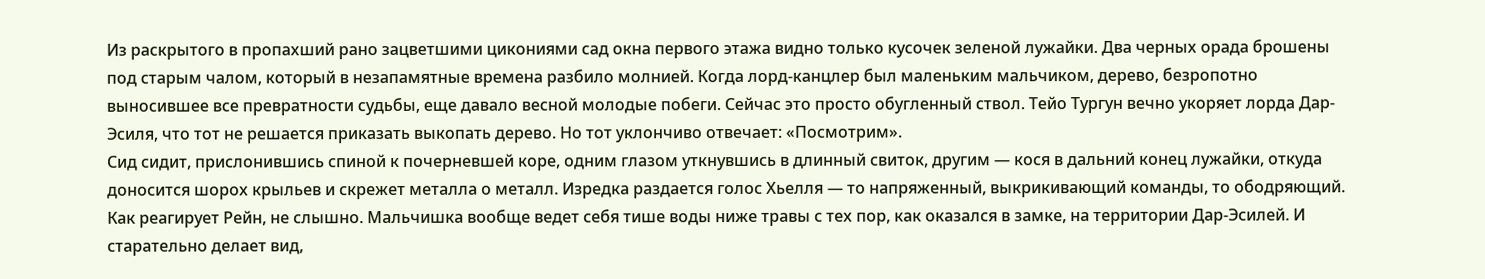Из раскрытого в пропахший рано зацветшими цикониями сад окна первого этажа видно только кусочек зеленой лужайки. Два черных орада брошены под старым чалом, который в незапамятные времена разбило молнией. Когда лорд-канцлер был маленьким мальчиком, дерево, безропотно выносившее все превратности судьбы, еще давало весной молодые побеги. Сейчас это просто обугленный ствол. Тейо Тургун вечно укоряет лорда Дар-Эсиля, что тот не решается приказать выкопать дерево. Но тот уклончиво отвечает: «Посмотрим».
Сид сидит, прислонившись спиной к почерневшей коре, одним глазом уткнувшись в длинный свиток, другим — кося в дальний конец лужайки, откуда доносится шорох крыльев и скрежет металла о металл. Изредка раздается голос Хьелля — то напряженный, выкрикивающий команды, то ободряющий.
Как реагирует Рейн, не слышно. Мальчишка вообще ведет себя тише воды ниже травы с тех пор, как оказался в замке, на территории Дар-Эсилей. И старательно делает вид,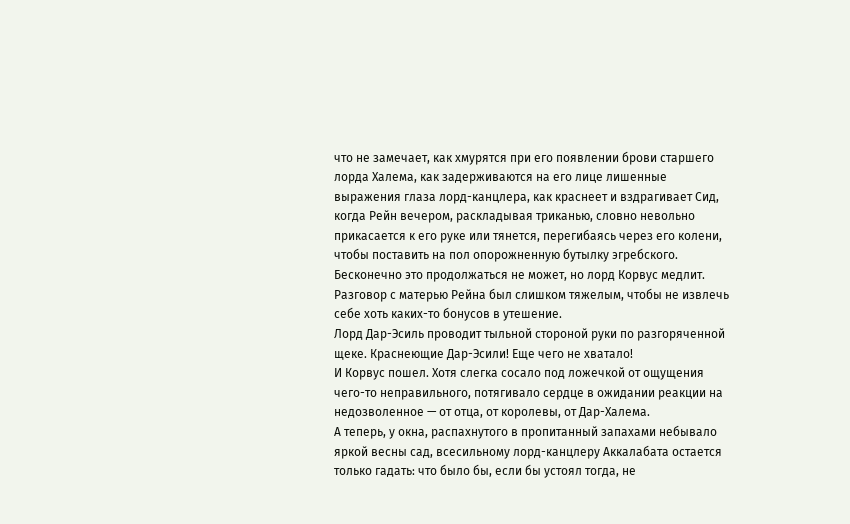что не замечает, как хмурятся при его появлении брови старшего лорда Халема, как задерживаются на его лице лишенные выражения глаза лорд-канцлера, как краснеет и вздрагивает Сид, когда Рейн вечером, раскладывая триканью, словно невольно прикасается к его руке или тянется, перегибаясь через его колени, чтобы поставить на пол опорожненную бутылку эгребского.
Бесконечно это продолжаться не может, но лорд Корвус медлит. Разговор с матерью Рейна был слишком тяжелым, чтобы не извлечь себе хоть каких-то бонусов в утешение.
Лорд Дар-Эсиль проводит тыльной стороной руки по разгоряченной щеке. Краснеющие Дар-Эсили! Еще чего не хватало!
И Корвус пошел. Хотя слегка сосало под ложечкой от ощущения чего-то неправильного, потягивало сердце в ожидании реакции на недозволенное — от отца, от королевы, от Дар-Халема.
А теперь, у окна, распахнутого в пропитанный запахами небывало яркой весны сад, всесильному лорд-канцлеру Аккалабата остается только гадать: что было бы, если бы устоял тогда, не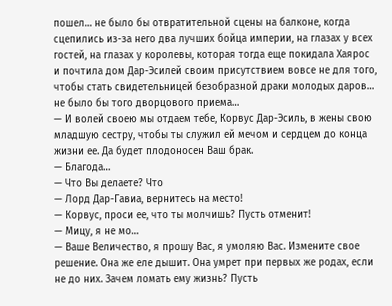пошел… не было бы отвратительной сцены на балконе, когда сцепились из-за него два лучших бойца империи, на глазах у всех гостей, на глазах у королевы, которая тогда еще покидала Хаярос и почтила дом Дар-Эсилей своим присутствием вовсе не для того, чтобы стать свидетельницей безобразной драки молодых даров… не было бы того дворцового приема…
— И волей своею мы отдаем тебе, Корвус Дар-Эсиль, в жены свою младшую сестру, чтобы ты служил ей мечом и сердцем до конца жизни ее. Да будет плодоносен Ваш брак.
— Благода…
— Что Вы делаете? Что
— Лорд Дар-Гавиа, вернитесь на место!
— Корвус, проси ее, что ты молчишь? Пусть отменит!
— Мицу, я не мо…
— Ваше Величество, я прошу Вас, я умоляю Вас. Измените свое решение. Она же еле дышит. Она умрет при первых же родах, если не до них. Зачем ломать ему жизнь? Пусть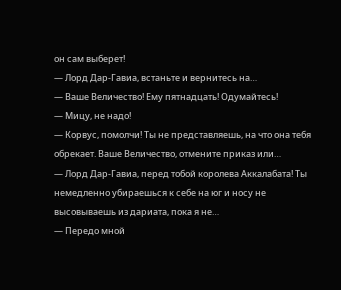он сам выберет!
— Лорд Дар-Гавиа, встаньте и вернитесь на…
— Ваше Величество! Ему пятнадцать! Одумайтесь!
— Мицу, не надо!
— Корвус, помолчи! Ты не представляешь, на что она тебя обрекает. Ваше Величество, отмените приказ или…
— Лорд Дар-Гавиа, перед тобой королева Аккалабата! Ты немедленно убираешься к себе на юг и носу не высовываешь из дариата, пока я не…
— Передо мной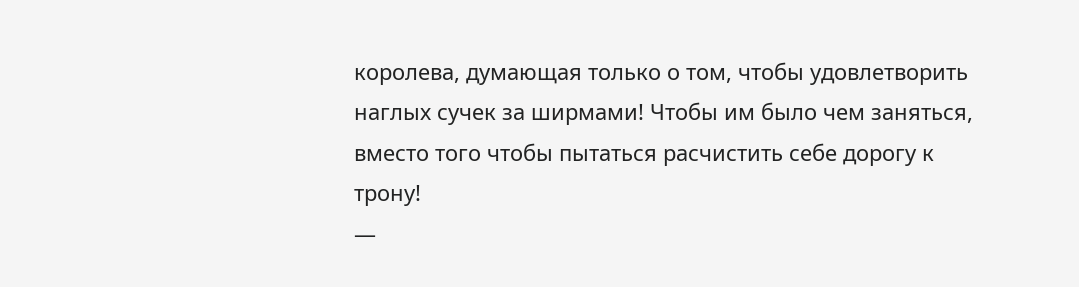королева, думающая только о том, чтобы удовлетворить наглых сучек за ширмами! Чтобы им было чем заняться, вместо того чтобы пытаться расчистить себе дорогу к трону!
—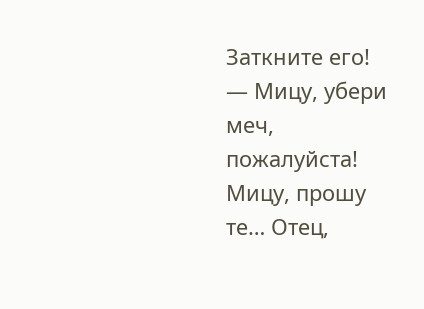Заткните его!
— Мицу, убери меч, пожалуйста! Мицу, прошу те… Отец,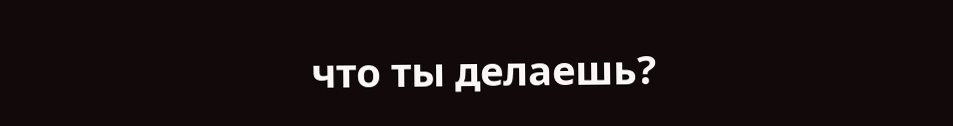что ты делаешь?